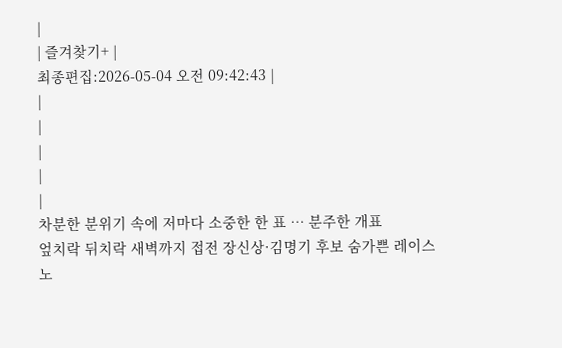|
| 즐겨찾기+ |
최종편집:2026-05-04 오전 09:42:43 |
|
|
|
|
|
차분한 분위기 속에 저마다 소중한 한 표 … 분주한 개표
엎치락 뒤치락 새벽까지 접전 장신상·김명기 후보 숨가쁜 레이스
노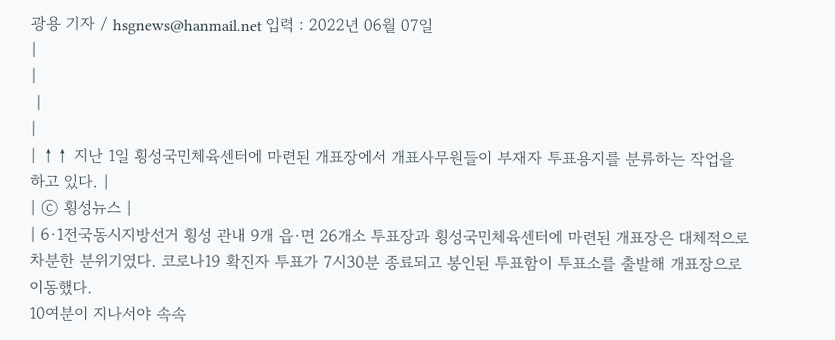광용 기자 / hsgnews@hanmail.net 입력 : 2022년 06월 07일
|
|
 |
|
| ↑↑ 지난 1일 횡성국민체육센터에 마련된 개표장에서 개표사무원들이 부재자 투표용지를 분류하는 작업을 하고 있다. |
| ⓒ 횡성뉴스 |
| 6·1전국동시지방선거 횡성 관내 9개 읍·면 26개소 투표장과 횡성국민체육센터에 마련된 개표장은 대체적으로 차분한 분위기였다. 코로나19 확진자 투표가 7시30분 종료되고 봉인된 투표함이 투표소를 출발해 개표장으로 이동했다.
10여분이 지나서야 속속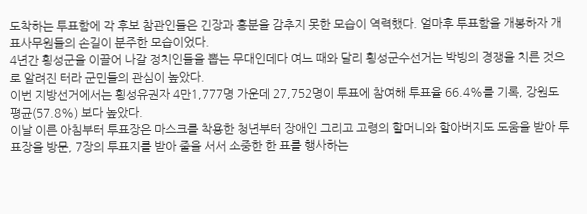도착하는 투표함에 각 후보 참관인들은 긴장과 흥분을 감추지 못한 모습이 역력했다. 얼마후 투표함을 개봉하자 개표사무원들의 손길이 분주한 모습이었다.
4년간 횡성군을 이끌어 나갈 정치인들을 뽑는 무대인데다 여느 때와 달리 횡성군수선거는 박빙의 경쟁을 치른 것으로 알려진 터라 군민들의 관심이 높았다.
이번 지방선거에서는 횡성유권자 4만1,777명 가운데 27,752명이 투표에 참여해 투표율 66.4%를 기록, 강원도 평균(57.8%) 보다 높았다.
이날 이른 아침부터 투표장은 마스크를 착용한 청년부터 장애인 그리고 고령의 할머니와 할아버지도 도움을 받아 투표장을 방문, 7장의 투표지를 받아 줄을 서서 소중한 한 표를 행사하는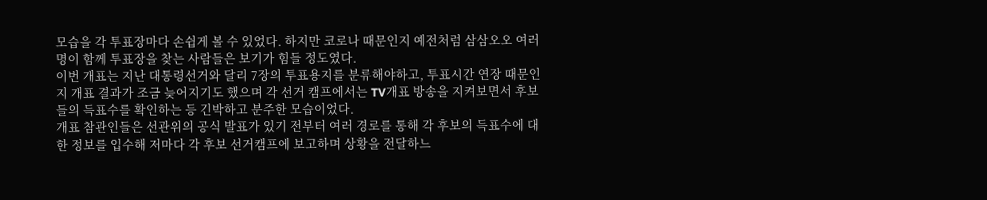모습을 각 투표장마다 손쉽게 볼 수 있었다. 하지만 코로나 때문인지 예전처럼 삼삼오오 여러 명이 함께 투표장을 찾는 사람들은 보기가 힘들 정도였다.
이번 개표는 지난 대통령선거와 달리 7장의 투표용지를 분류해야하고, 투표시간 연장 때문인지 개표 결과가 조금 늦어지기도 했으며 각 선거 캠프에서는 TV개표 방송을 지켜보면서 후보들의 득표수를 확인하는 등 긴박하고 분주한 모습이었다.
개표 참관인들은 선관위의 공식 발표가 있기 전부터 여러 경로를 통해 각 후보의 득표수에 대한 정보를 입수해 저마다 각 후보 선거캠프에 보고하며 상황을 전달하느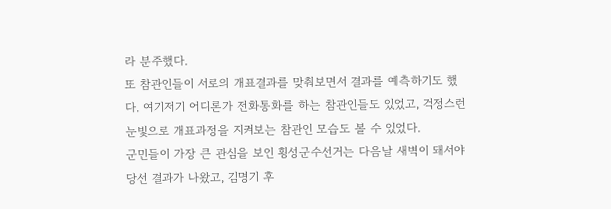라 분주했다.
또 참관인들이 서로의 개표결과를 맞춰보면서 결과를 예측하기도 했다. 여기저기 어디론가 전화통화를 하는 참관인들도 있었고, 걱정스런 눈빛으로 개표과정을 지켜보는 참관인 모습도 볼 수 있었다.
군민들이 가장 큰 관심을 보인 횡성군수선거는 다음날 새벽이 돼서야 당선 결과가 나왔고, 김명기 후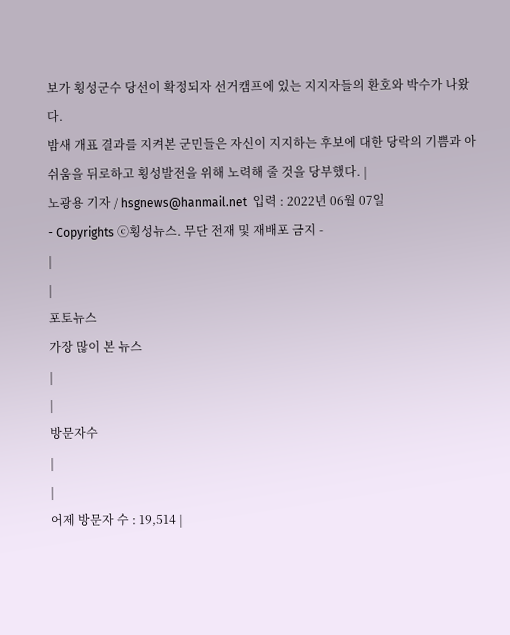보가 횡성군수 당선이 확정되자 선거캠프에 있는 지지자들의 환호와 박수가 나왔다.
밤새 개표 결과를 지켜본 군민들은 자신이 지지하는 후보에 대한 당락의 기쁨과 아쉬움을 뒤로하고 횡성발전을 위해 노력해 줄 것을 당부했다. |
노광용 기자 / hsgnews@hanmail.net  입력 : 2022년 06월 07일
- Copyrights ⓒ횡성뉴스. 무단 전재 및 재배포 금지 -
|
|
포토뉴스
가장 많이 본 뉴스
|
|
방문자수
|
|
어제 방문자 수 : 19,514 |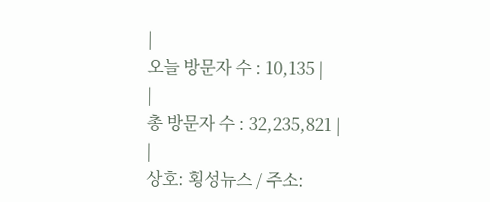|
오늘 방문자 수 : 10,135 |
|
총 방문자 수 : 32,235,821 |
|
상호: 횡성뉴스 / 주소: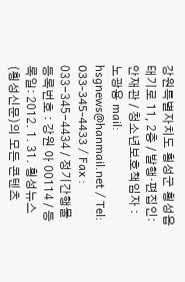강원특별자치도 횡성군 횡성읍 태기로 11, 2층 / 발행·편집인: 안재관 / 청소년보호책임자 : 노광용 mail: hsgnews@hanmail.net / Tel: 033-345-4433 / Fax : 033-345-4434 / 정기간행물 등록번호 : 강원 아 00114 / 등록일: 2012. 1. 31. 횡성뉴스(횡성신문)의 모든 콘텐츠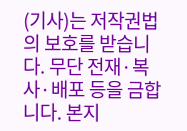(기사)는 저작권법의 보호를 받습니다. 무단 전재·복사·배포 등을 금합니다. 본지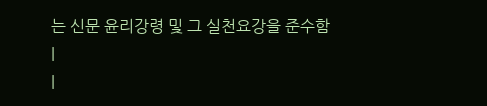는 신문 윤리강령 및 그 실천요강을 준수함
|
|